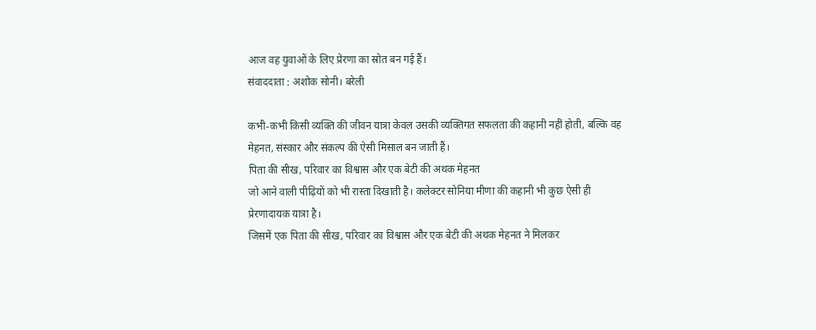आज वह युवाओं के लिए प्रेरणा का स्रोत बन गई हैं।
संवाददाता : अशोक सोनी। बरेली

कभी-कभी किसी व्यक्ति की जीवन यात्रा केवल उसकी व्यक्तिगत सफलता की कहानी नहीं होती, बल्कि वह मेहनत, संस्कार और संकल्प की ऐसी मिसाल बन जाती हैं।
पिता की सीख, परिवार का विश्वास और एक बेटी की अथक मेहनत
जो आने वाली पीढ़ियों को भी रास्ता दिखाती है। कलेक्टर सोनिया मीणा की कहानी भी कुछ ऐसी ही प्रेरणादायक यात्रा है।
जिसमें एक पिता की सीख, परिवार का विश्वास और एक बेटी की अथक मेहनत ने मिलकर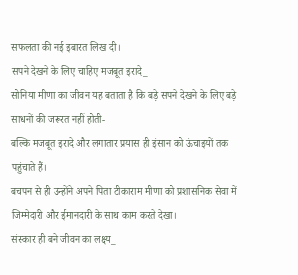सफलता की नई इबारत लिख दी।
सपने देखने के लिए चाहिए मजबूत इरादे_
सोनिया मीणा का जीवन यह बताता है कि बड़े सपने देखने के लिए बड़े साधनों की जरूरत नहीं होती-
बल्कि मजबूत इरादे और लगातार प्रयास ही इंसान को ऊंचाइयों तक पहुंचाते हैं।
बचपन से ही उन्होंने अपने पिता टीकाराम मीणा को प्रशासनिक सेवा में जिम्मेदारी और ईमानदारी के साथ काम करते देखा।
संस्कार ही बने जीवन का लक्ष्य_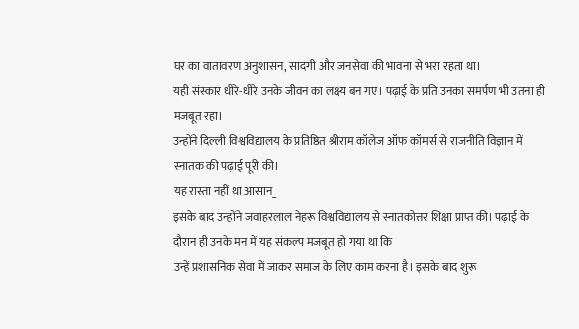घर का वातावरण अनुशासन, सादगी और जनसेवा की भावना से भरा रहता था।
यही संस्कार धीरे-धीरे उनके जीवन का लक्ष्य बन गए। पढ़ाई के प्रति उनका समर्पण भी उतना ही मजबूत रहा।
उन्होंने दिल्ली विश्वविद्यालय के प्रतिष्ठित श्रीराम कॉलेज ऑफ कॉमर्स से राजनीति विज्ञान में स्नातक की पढ़ाई पूरी की।
यह रास्ता नहीं था आसान_
इसके बाद उन्होंने जवाहरलाल नेहरू विश्वविद्यालय से स्नातकोत्तर शिक्षा प्राप्त की। पढ़ाई के दौरान ही उनके मन में यह संकल्प मजबूत हो गया था कि
उन्हें प्रशासनिक सेवा में जाकर समाज के लिए काम करना है। इसके बाद शुरू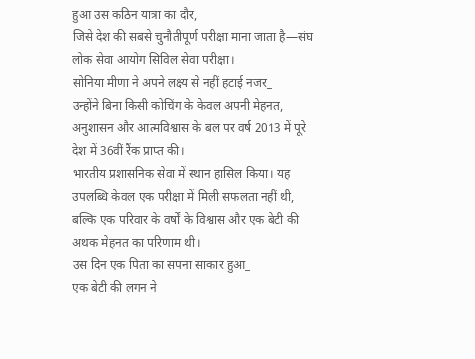हुआ उस कठिन यात्रा का दौर,
जिसे देश की सबसे चुनौतीपूर्ण परीक्षा माना जाता है—संघ लोक सेवा आयोग सिविल सेवा परीक्षा।
सोनिया मीणा ने अपने लक्ष्य से नहीं हटाई नजर_
उन्होंने बिना किसी कोचिंग के केवल अपनी मेहनत, अनुशासन और आत्मविश्वास के बल पर वर्ष 2013 में पूरे देश में 36वीं रैंक प्राप्त की।
भारतीय प्रशासनिक सेवा में स्थान हासिल किया। यह उपलब्धि केवल एक परीक्षा में मिली सफलता नहीं थी,
बल्कि एक परिवार के वर्षों के विश्वास और एक बेटी की अथक मेहनत का परिणाम थी।
उस दिन एक पिता का सपना साकार हुआ_
एक बेटी की लगन ने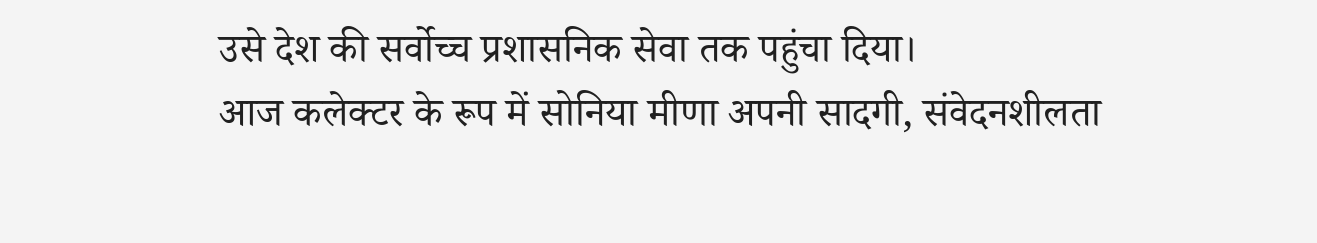उसे देश की सर्वोच्च प्रशासनिक सेवा तक पहुंचा दिया।
आज कलेक्टर के रूप में सोनिया मीणा अपनी सादगी, संवेदनशीलता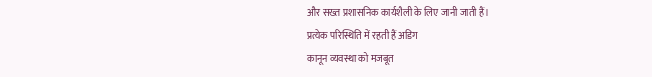और सख्त प्रशासनिक कार्यशैली के लिए जानी जाती हैं।
प्रत्येक परिस्थिति में रहती हैं अडिग
कानून व्यवस्था को मजबूत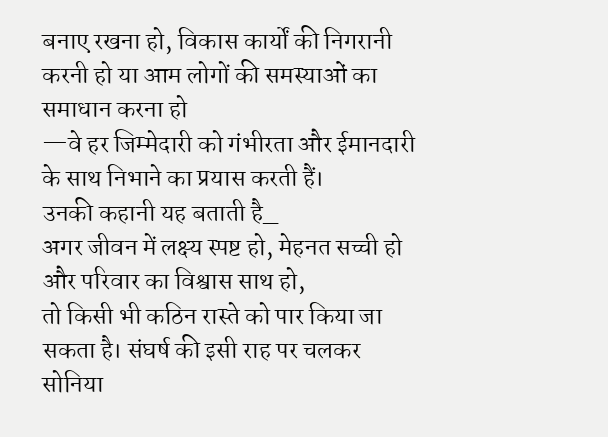बनाए रखना हो, विकास कार्यों की निगरानी करनी हो या आम लोगों की समस्याओं का समाधान करना हो
—वे हर जिम्मेदारी को गंभीरता और ईमानदारी के साथ निभाने का प्रयास करती हैं।
उनकी कहानी यह बताती है_
अगर जीवन में लक्ष्य स्पष्ट हो, मेहनत सच्ची हो और परिवार का विश्वास साथ हो,
तो किसी भी कठिन रास्ते को पार किया जा सकता है। संघर्ष की इसी राह पर चलकर सोनिया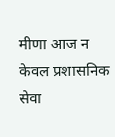मीणा आज न केवल प्रशासनिक सेवा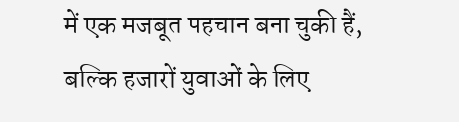में एक मजबूत पहचान बना चुकी हैं,
बल्कि हजारों युवाओं के लिए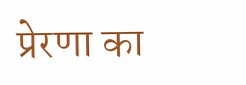प्रेरणा का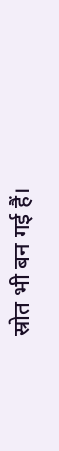स्रोत भी बन गई हैं।